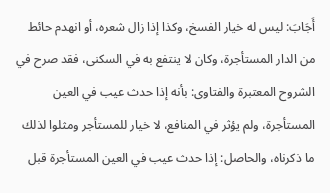أَجَابَ: ليس له خيار الفسخ، وكذا إذا زال شعره، أو انهدم حائط من الدار المستأجرة، وكان لا ينتفع به في السكنى، فقد صرح في الشروح المعتبرة والفتاوى: بأنه إذا حدث عيب في العين المستأجرة، ولم يؤثر في المنافع، لا خيار للمستأجر ومثلوا لذلك ما ذكرناه، والحاصل: إذا حدث عيب في العين المستأجرة قبل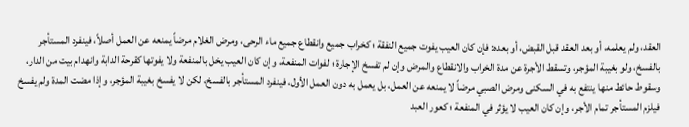العقد، ولم يعلمه، أو بعد العقد قبل القبض، أو بعده: فإن كان العيب يفوت جميع النفقة ؛ كخراب جميع وانقطاع جميع ماء الرحى، ومرض الغلام مرضاً يمنعه عن العمل أصلاً، فينفرد المستأجر بالفسخ، ولو بغيبة المؤجر، وتسقط الأجرة عن مدة الخراب والانقطاع والمرض وإن لم تفسخ الإجارة ؛ لفوات المنفعة، وإن كان العيب يخل بالمنفعة ولا يفوتها كقرحة الدابة وانهدام بيت من الدار، وسقوط حائط منها ينتفع به في السكنى ومرض الصبي مرضاً لا يمنعه عن العمل، بل يعمل به دون العمل الأول، فينفرد المستأجر بالفسخ، لكن لا يفسخ بغيبة المؤجر، وإذا مضت المدة ولم يفسخ فيلزم المستأجر تمام الأجر، وإن كان العيب لا يؤثر في المنفعة ؛ كعور العبد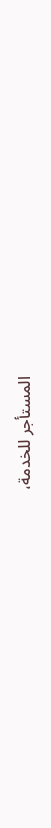المستأجر للخدمة،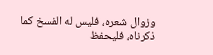وزوال شعره، فليس له الفسخ كما ذكرناه، فليحفظ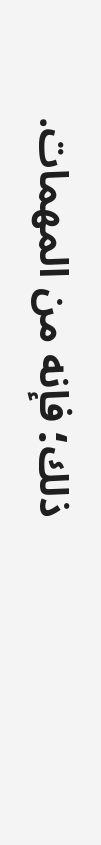ذلك؛ فإنه من المهمات.